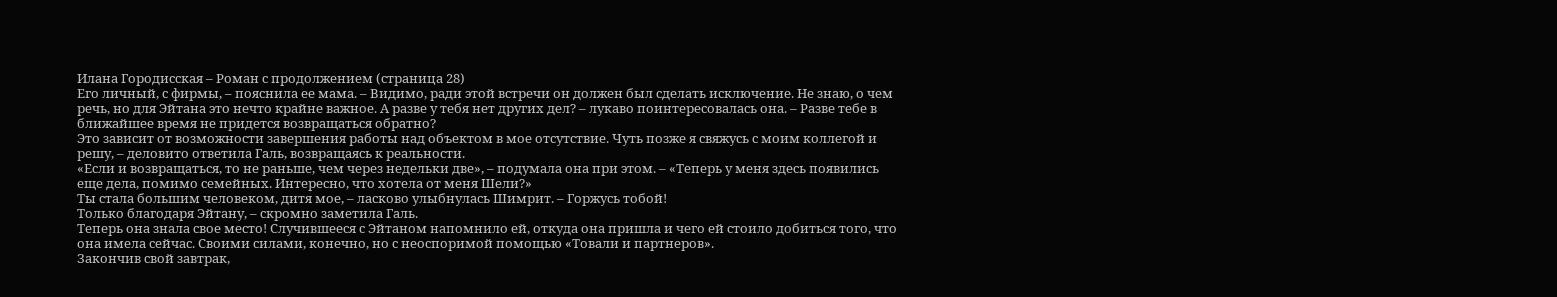Илана Городисская – Роман с продолжением (страница 28)
Его личный, с фирмы, – пояснила ее мама. – Видимо, ради этой встречи он должен был сделать исключение. Не знаю, о чем речь, но для Эйтана это нечто крайне важное. А разве у тебя нет других дел? – лукаво поинтересовалась она. – Разве тебе в ближайшее время не придется возвращаться обратно?
Это зависит от возможности завершения работы над объектом в мое отсутствие. Чуть позже я свяжусь с моим коллегой и решу, – деловито ответила Галь, возвращаясь к реальности.
«Если и возвращаться, то не раньше, чем через недельки две», – подумала она при этом. – «Теперь у меня здесь появились еще дела, помимо семейных. Интересно, что хотела от меня Шели?»
Ты стала большим человеком, дитя мое, – ласково улыбнулась Шимрит. – Горжусь тобой!
Только благодаря Эйтану, – скромно заметила Галь.
Теперь она знала свое место! Случившееся с Эйтаном напомнило ей, откуда она пришла и чего ей стоило добиться того, что она имела сейчас. Своими силами, конечно, но с неоспоримой помощью «Товали и партнеров».
Закончив свой завтрак,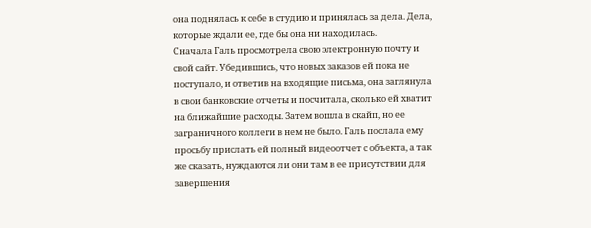она поднялась к себе в студию и принялась за дела. Дела, которые ждали ее, где бы она ни находилась.
Сначала Галь просмотрела свою электронную почту и свой сайт. Убедившись, что новых заказов ей пока не поступало, и ответив на входящие письма, она заглянула в свои банковские отчеты и посчитала, сколько ей хватит на ближайшие расходы. Затем вошла в скайп, но ее заграничного коллеги в нем не было. Галь послала ему просьбу прислать ей полный видеоотчет с объекта, а так же сказать, нуждаются ли они там в ее присутствии для завершения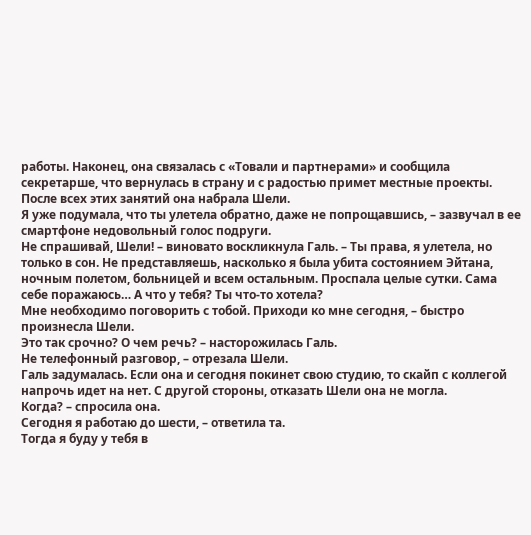работы. Наконец, она связалась с «Товали и партнерами» и сообщила секретарше, что вернулась в страну и с радостью примет местные проекты.
После всех этих занятий она набрала Шели.
Я уже подумала, что ты улетела обратно, даже не попрощавшись, – зазвучал в ее смартфоне недовольный голос подруги.
Не спрашивай, Шели! – виновато воскликнула Галь. – Ты права, я улетела, но только в сон. Не представляешь, насколько я была убита состоянием Эйтана, ночным полетом, больницей и всем остальным. Проспала целые сутки. Сама себе поражаюсь… А что у тебя? Ты что-то хотела?
Мне необходимо поговорить с тобой. Приходи ко мне сегодня, – быстро произнесла Шели.
Это так срочно? О чем речь? – насторожилась Галь.
Не телефонный разговор, – отрезала Шели.
Галь задумалась. Если она и сегодня покинет свою студию, то скайп с коллегой напрочь идет на нет. С другой стороны, отказать Шели она не могла.
Когда? – спросила она.
Сегодня я работаю до шести, – ответила та.
Тогда я буду у тебя в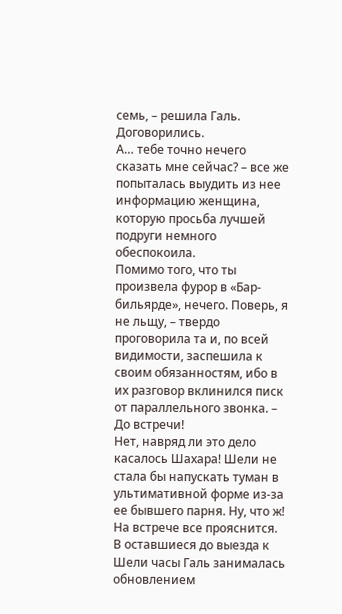семь, – решила Галь.
Договорились.
А… тебе точно нечего сказать мне сейчас? – все же попыталась выудить из нее информацию женщина, которую просьба лучшей подруги немного обеспокоила.
Помимо того, что ты произвела фурор в «Бар-бильярде», нечего. Поверь, я не льщу, – твердо проговорила та и, по всей видимости, заспешила к своим обязанностям, ибо в их разговор вклинился писк от параллельного звонка. – До встречи!
Нет, навряд ли это дело касалось Шахара! Шели не стала бы напускать туман в ультимативной форме из-за ее бывшего парня. Ну, что ж! На встрече все прояснится.
В оставшиеся до выезда к Шели часы Галь занималась обновлением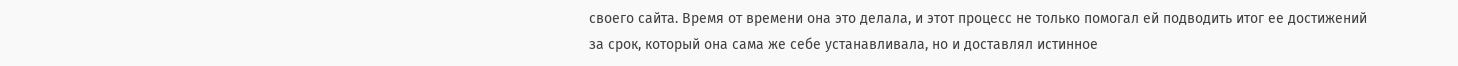своего сайта. Время от времени она это делала, и этот процесс не только помогал ей подводить итог ее достижений за срок, который она сама же себе устанавливала, но и доставлял истинное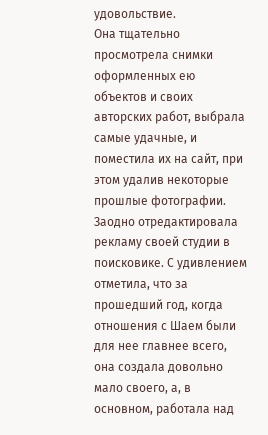удовольствие.
Она тщательно просмотрела снимки оформленных ею объектов и своих авторских работ, выбрала самые удачные, и поместила их на сайт, при этом удалив некоторые прошлые фотографии. Заодно отредактировала рекламу своей студии в поисковике. С удивлением отметила, что за прошедший год, когда отношения с Шаем были для нее главнее всего, она создала довольно мало своего, а, в основном, работала над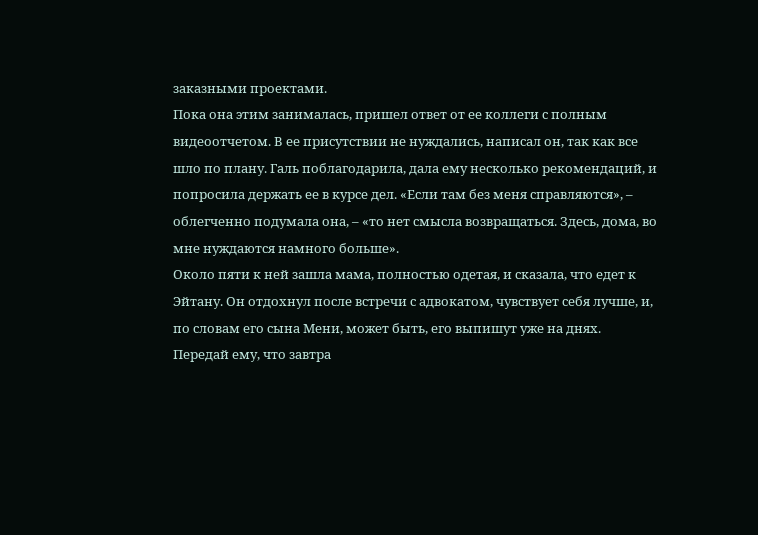заказными проектами.
Пока она этим занималась, пришел ответ от ее коллеги с полным видеоотчетом. В ее присутствии не нуждались, написал он, так как все шло по плану. Галь поблагодарила, дала ему несколько рекомендаций, и попросила держать ее в курсе дел. «Если там без меня справляются», – облегченно подумала она, – «то нет смысла возвращаться. Здесь, дома, во мне нуждаются намного больше».
Около пяти к ней зашла мама, полностью одетая, и сказала, что едет к Эйтану. Он отдохнул после встречи с адвокатом, чувствует себя лучше, и, по словам его сына Мени, может быть, его выпишут уже на днях.
Передай ему, что завтра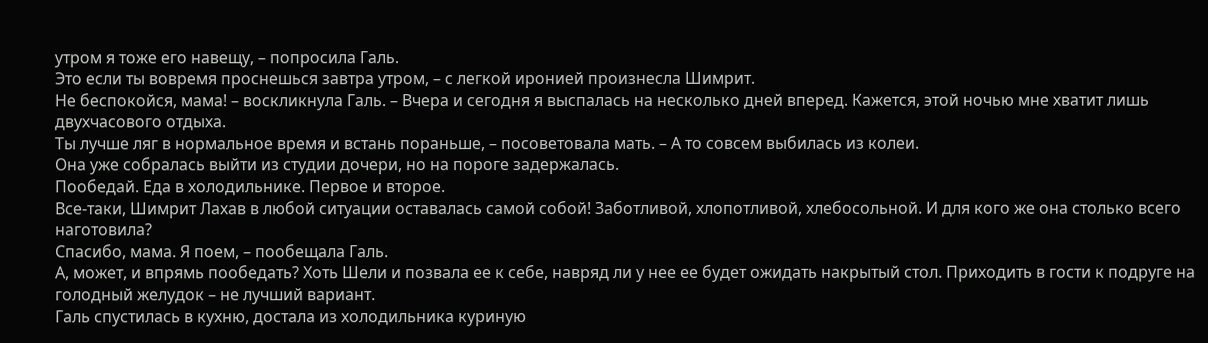утром я тоже его навещу, – попросила Галь.
Это если ты вовремя проснешься завтра утром, – с легкой иронией произнесла Шимрит.
Не беспокойся, мама! – воскликнула Галь. – Вчера и сегодня я выспалась на несколько дней вперед. Кажется, этой ночью мне хватит лишь двухчасового отдыха.
Ты лучше ляг в нормальное время и встань пораньше, – посоветовала мать. – А то совсем выбилась из колеи.
Она уже собралась выйти из студии дочери, но на пороге задержалась.
Пообедай. Еда в холодильнике. Первое и второе.
Все-таки, Шимрит Лахав в любой ситуации оставалась самой собой! Заботливой, хлопотливой, хлебосольной. И для кого же она столько всего наготовила?
Спасибо, мама. Я поем, – пообещала Галь.
А, может, и впрямь пообедать? Хоть Шели и позвала ее к себе, навряд ли у нее ее будет ожидать накрытый стол. Приходить в гости к подруге на голодный желудок – не лучший вариант.
Галь спустилась в кухню, достала из холодильника куриную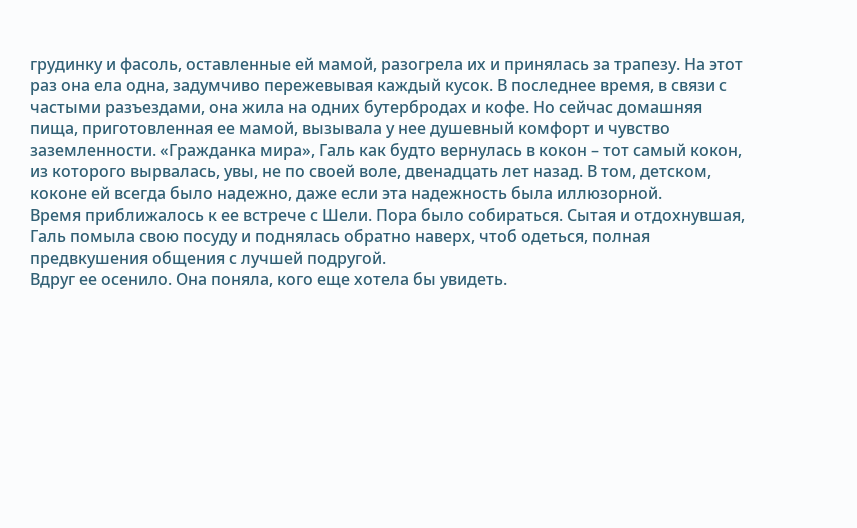грудинку и фасоль, оставленные ей мамой, разогрела их и принялась за трапезу. На этот раз она ела одна, задумчиво пережевывая каждый кусок. В последнее время, в связи с частыми разъездами, она жила на одних бутербродах и кофе. Но сейчас домашняя пища, приготовленная ее мамой, вызывала у нее душевный комфорт и чувство заземленности. «Гражданка мира», Галь как будто вернулась в кокон – тот самый кокон, из которого вырвалась, увы, не по своей воле, двенадцать лет назад. В том, детском, коконе ей всегда было надежно, даже если эта надежность была иллюзорной.
Время приближалось к ее встрече с Шели. Пора было собираться. Сытая и отдохнувшая, Галь помыла свою посуду и поднялась обратно наверх, чтоб одеться, полная предвкушения общения с лучшей подругой.
Вдруг ее осенило. Она поняла, кого еще хотела бы увидеть.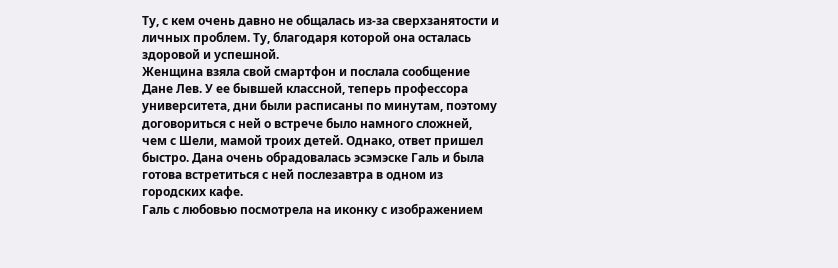Ту, с кем очень давно не общалась из-за сверхзанятости и личных проблем. Ту, благодаря которой она осталась здоровой и успешной.
Женщина взяла свой смартфон и послала сообщение Дане Лев. У ее бывшей классной, теперь профессора университета, дни были расписаны по минутам, поэтому договориться с ней о встрече было намного сложней, чем с Шели, мамой троих детей. Однако, ответ пришел быстро. Дана очень обрадовалась эсэмэске Галь и была готова встретиться с ней послезавтра в одном из городских кафе.
Галь с любовью посмотрела на иконку с изображением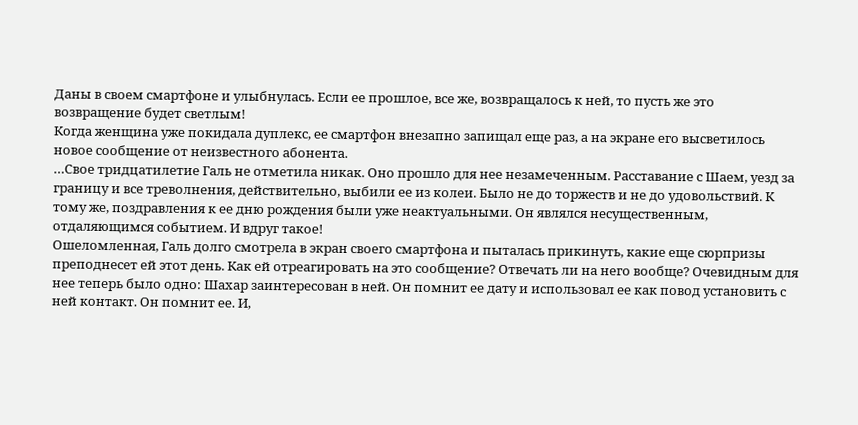Даны в своем смартфоне и улыбнулась. Если ее прошлое, все же, возвращалось к ней, то пусть же это возвращение будет светлым!
Когда женщина уже покидала дуплекс, ее смартфон внезапно запищал еще раз, а на экране его высветилось новое сообщение от неизвестного абонента.
…Свое тридцатилетие Галь не отметила никак. Оно прошло для нее незамеченным. Расставание с Шаем, уезд за границу и все треволнения, действительно, выбили ее из колеи. Было не до торжеств и не до удовольствий. К тому же, поздравления к ее дню рождения были уже неактуальными. Он являлся несущественным, отдаляющимся событием. И вдруг такое!
Ошеломленная, Галь долго смотрела в экран своего смартфона и пыталась прикинуть, какие еще сюрпризы преподнесет ей этот день. Как ей отреагировать на это сообщение? Отвечать ли на него вообще? Очевидным для нее теперь было одно: Шахар заинтересован в ней. Он помнит ее дату и использовал ее как повод установить с ней контакт. Он помнит ее. И,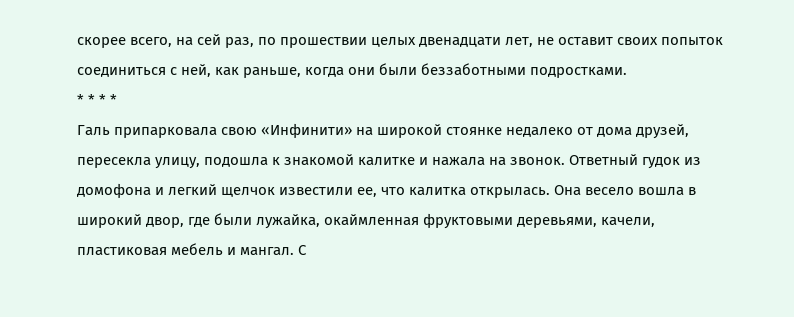скорее всего, на сей раз, по прошествии целых двенадцати лет, не оставит своих попыток соединиться с ней, как раньше, когда они были беззаботными подростками.
* * * *
Галь припарковала свою «Инфинити» на широкой стоянке недалеко от дома друзей, пересекла улицу, подошла к знакомой калитке и нажала на звонок. Ответный гудок из домофона и легкий щелчок известили ее, что калитка открылась. Она весело вошла в широкий двор, где были лужайка, окаймленная фруктовыми деревьями, качели, пластиковая мебель и мангал. С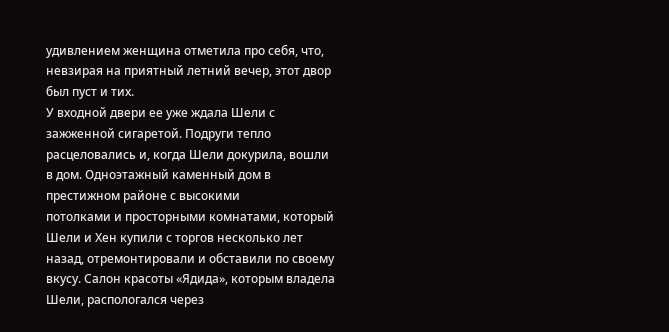удивлением женщина отметила про себя, что, невзирая на приятный летний вечер, этот двор был пуст и тих.
У входной двери ее уже ждала Шели с зажженной сигаретой. Подруги тепло расцеловались и, когда Шели докурила, вошли в дом. Одноэтажный каменный дом в престижном районе с высокими
потолками и просторными комнатами, который Шели и Хен купили с торгов несколько лет назад, отремонтировали и обставили по своему вкусу. Салон красоты «Ядида», которым владела Шели, распологался через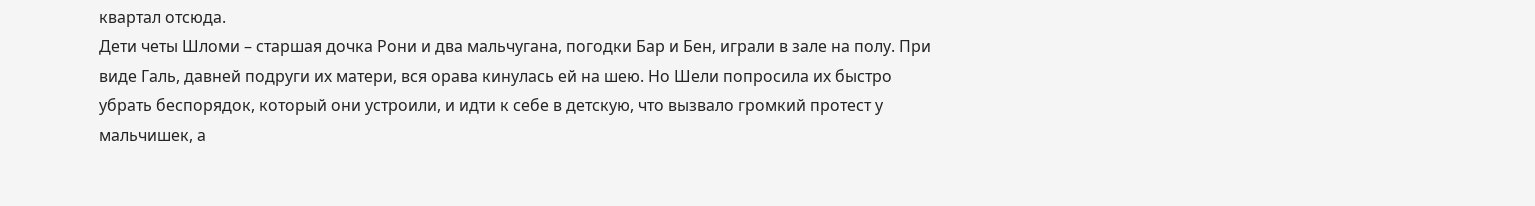квартал отсюда.
Дети четы Шломи – старшая дочка Рони и два мальчугана, погодки Бар и Бен, играли в зале на полу. При виде Галь, давней подруги их матери, вся орава кинулась ей на шею. Но Шели попросила их быстро убрать беспорядок, который они устроили, и идти к себе в детскую, что вызвало громкий протест у мальчишек, а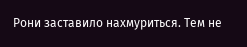Рони заставило нахмуриться. Тем не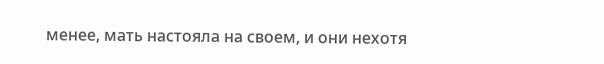менее, мать настояла на своем, и они нехотя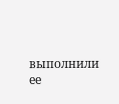выполнили ее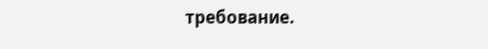требование.